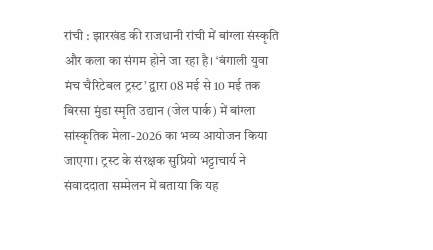रांची : झारखंड की राजधानी रांची में बांग्ला संस्कृति और कला का संगम होने जा रहा है। ‘बंगाली युवा मंच चैरिटेबल ट्रस्ट’ द्वारा 08 मई से 10 मई तक बिरसा मुंडा स्मृति उद्यान (जेल पार्क) में बांग्ला सांस्कृतिक मेला-2026 का भव्य आयोजन किया जाएगा। ट्रस्ट के संरक्षक सुप्रियो भट्टाचार्य ने संवाददाता सम्मेलन में बताया कि यह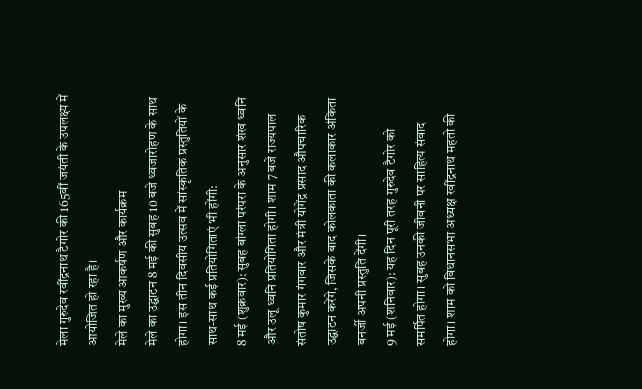मेला गुरुदेव रवींद्रनाथ टैगोर की 165वीं जयंती के उपलक्ष्य में आयोजित हो रहा है।
मेले का मुख्य आकर्षण और कार्यक्रम
मेले का उद्घाटन 8 मई की सुबह 10 बजे ध्वजारोहण के साथ होगा। इस तीन दिवसीय उत्सव में सांस्कृतिक प्रस्तुतियों के साथ-साथ कई प्रतियोगिताएं भी होंगी:
8 मई (शुक्रवार): सुबह बांग्ला परंपरा के अनुसार शंख ध्वनि और उलू ध्वनि प्रतियोगिता होगी। शाम 7 बजे राज्यपाल संतोष कुमार गंगवार और मंत्री योगेंद्र प्रसाद औपचारिक उद्घाटन करेंगे, जिसके बाद कोलकाता की कलाकार अंकिता बनर्जी अपनी प्रस्तुति देंगी।
9 मई (शनिवार): यह दिन पूरी तरह गुरुदेव टैगोर को समर्पित होगा। सुबह उनकी जीवनी पर साहित्य संवाद होगा। शाम को विधानसभा अध्यक्ष रवींद्रनाथ महतो की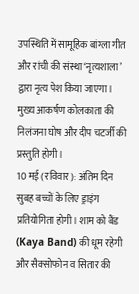उपस्थिति में सामूहिक बांग्ला गीत और रांची की संस्था ‘नृत्यशाला’ द्वारा नृत्य पेश किया जाएगा। मुख्य आकर्षण कोलकाता की निलंजना घोष और दीप चटर्जी की प्रस्तुति होगी।
10 मई (रविवार): अंतिम दिन सुबह बच्चों के लिए ड्राइंग प्रतियोगिता होगी। शाम को बैंड (Kaya Band) की धूम रहेगी और सैक्सोफोन व सितार की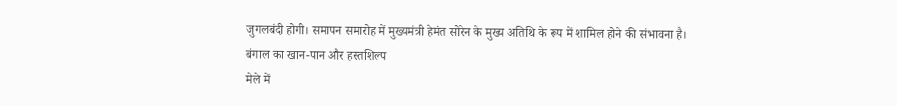जुगलबंदी होगी। समापन समारोह में मुख्यमंत्री हेमंत सोरेन के मुख्य अतिथि के रूप में शामिल होने की संभावना है।
बंगाल का खान-पान और हस्तशिल्प
मेले में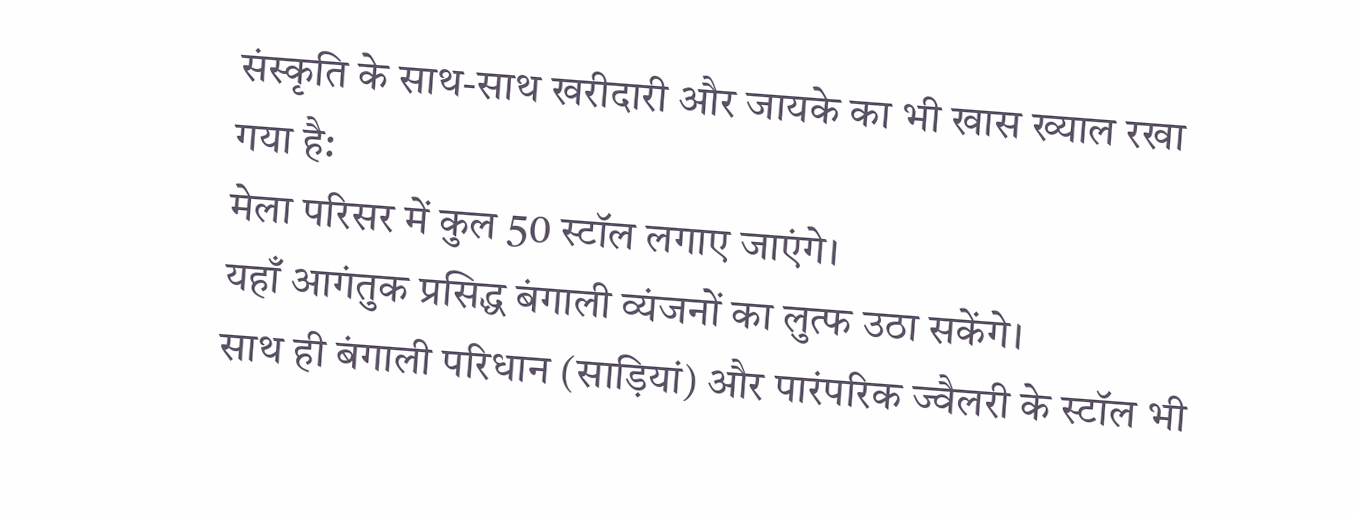संस्कृति के साथ-साथ खरीदारी और जायके का भी खास ख्याल रखा गया है:
मेला परिसर में कुल 50 स्टॉल लगाए जाएंगे।
यहाँ आगंतुक प्रसिद्ध बंगाली व्यंजनों का लुत्फ उठा सकेंगे।
साथ ही बंगाली परिधान (साड़ियां) और पारंपरिक ज्वैलरी के स्टॉल भी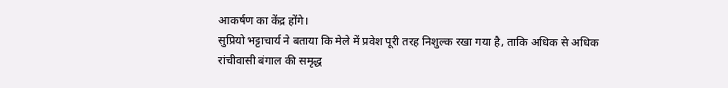आकर्षण का केंद्र होंगे।
सुप्रियो भट्टाचार्य ने बताया कि मेले में प्रवेश पूरी तरह निशुल्क रखा गया है, ताकि अधिक से अधिक रांचीवासी बंगाल की समृद्ध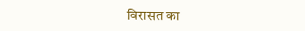विरासत का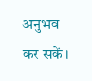अनुभव कर सकें।